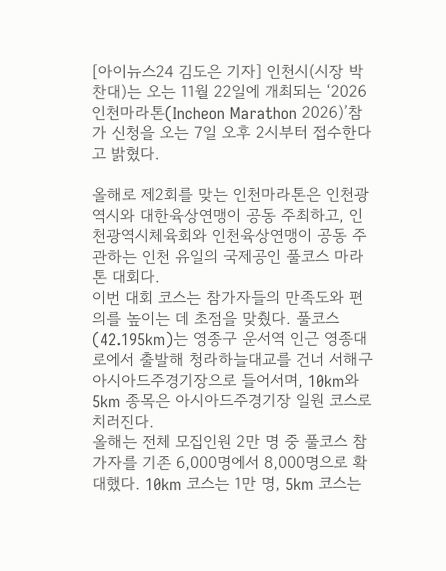[아이뉴스24 김도은 기자] 인천시(시장 박찬대)는 오는 11월 22일에 개최되는 ‘2026 인천마라톤(Incheon Marathon 2026)’참가 신청을 오는 7일 오후 2시부터 접수한다고 밝혔다.

올해로 제2회를 맞는 인천마라톤은 인천광역시와 대한육상연맹이 공동 주최하고, 인천광역시체육회와 인천육상연맹이 공동 주관하는 인천 유일의 국제공인 풀코스 마라톤 대회다.
이번 대회 코스는 참가자들의 만족도와 편의를 높이는 데 초점을 맞췄다. 풀코스(42.195km)는 영종구 운서역 인근 영종대로에서 출발해 청라하늘대교를 건너 서해구 아시아드주경기장으로 들어서며, 10km와 5km 종목은 아시아드주경기장 일원 코스로 치러진다.
올해는 전체 모집인원 2만 명 중 풀코스 참가자를 기존 6,000명에서 8,000명으로 확대했다. 10km 코스는 1만 명, 5km 코스는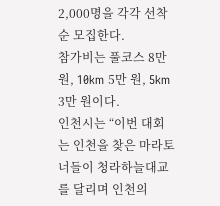2,000명을 각각 선착순 모집한다.
참가비는 풀코스 8만 원, 10km 5만 원, 5km 3만 원이다.
인천시는 “이번 대회는 인천을 찾은 마라토너들이 청라하늘대교를 달리며 인천의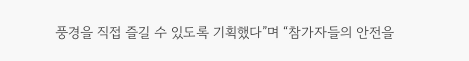풍경을 직접 즐길 수 있도록 기획했다”며 “참가자들의 안전을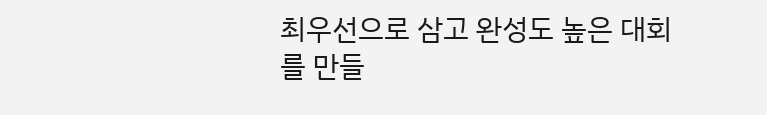최우선으로 삼고 완성도 높은 대회를 만들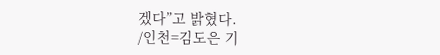겠다”고 밝혔다.
/인천=김도은 기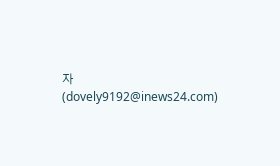자(dovely9192@inews24.com)